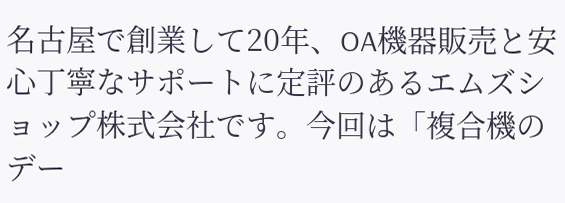名古屋で創業して20年、OA機器販売と安心丁寧なサポートに定評のあるエムズショップ株式会社です。今回は「複合機のデー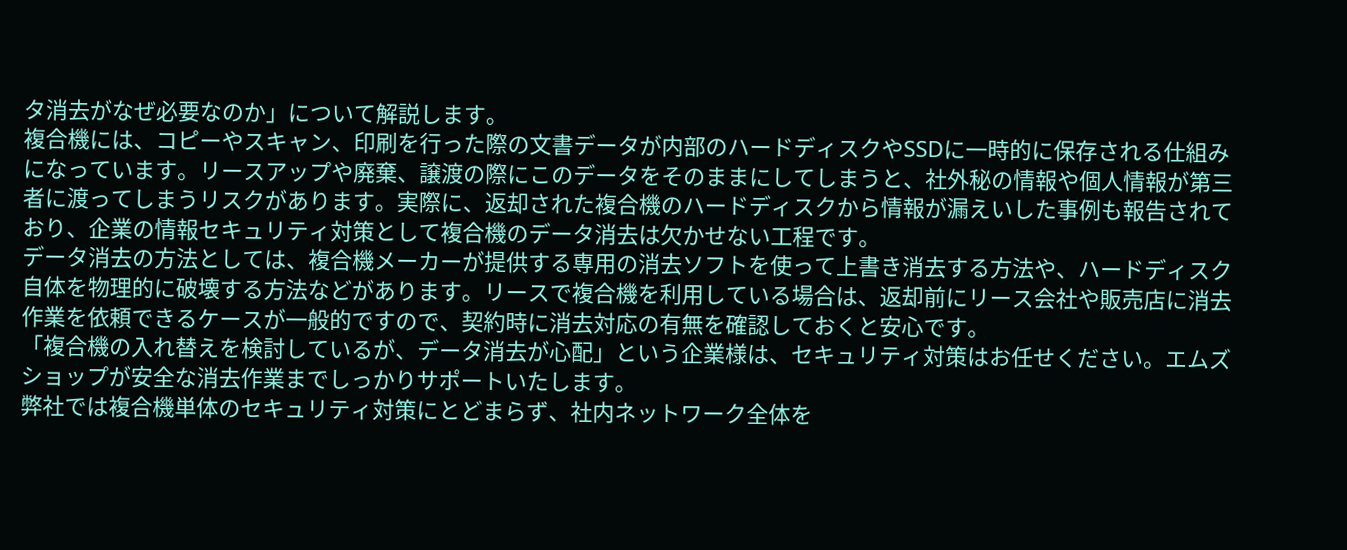タ消去がなぜ必要なのか」について解説します。
複合機には、コピーやスキャン、印刷を行った際の文書データが内部のハードディスクやSSDに一時的に保存される仕組みになっています。リースアップや廃棄、譲渡の際にこのデータをそのままにしてしまうと、社外秘の情報や個人情報が第三者に渡ってしまうリスクがあります。実際に、返却された複合機のハードディスクから情報が漏えいした事例も報告されており、企業の情報セキュリティ対策として複合機のデータ消去は欠かせない工程です。
データ消去の方法としては、複合機メーカーが提供する専用の消去ソフトを使って上書き消去する方法や、ハードディスク自体を物理的に破壊する方法などがあります。リースで複合機を利用している場合は、返却前にリース会社や販売店に消去作業を依頼できるケースが一般的ですので、契約時に消去対応の有無を確認しておくと安心です。
「複合機の入れ替えを検討しているが、データ消去が心配」という企業様は、セキュリティ対策はお任せください。エムズショップが安全な消去作業までしっかりサポートいたします。
弊社では複合機単体のセキュリティ対策にとどまらず、社内ネットワーク全体を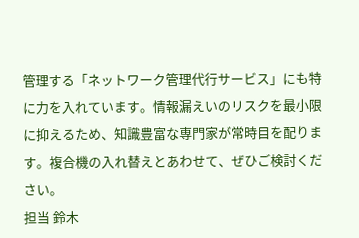管理する「ネットワーク管理代行サービス」にも特に力を入れています。情報漏えいのリスクを最小限に抑えるため、知識豊富な専門家が常時目を配ります。複合機の入れ替えとあわせて、ぜひご検討ください。
担当 鈴木